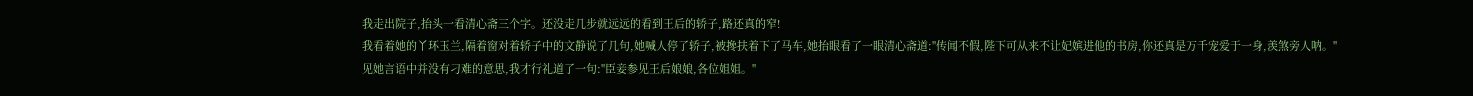我走出院子,抬头一看清心斋三个字。还没走几步就远远的看到王后的轿子,路还真的窄!
我看着她的丫环玉兰,隔着窗对着轿子中的文静说了几句,她喊人停了轿子,被搀扶着下了马车,她抬眼看了一眼清心斋道:"传闻不假,陛下可从来不让妃嫔进他的书房,你还真是万千宠爱于一身,羡煞旁人呐。"
见她言语中并没有刁难的意思,我才行礼道了一句:"臣妾参见王后娘娘,各位姐姐。"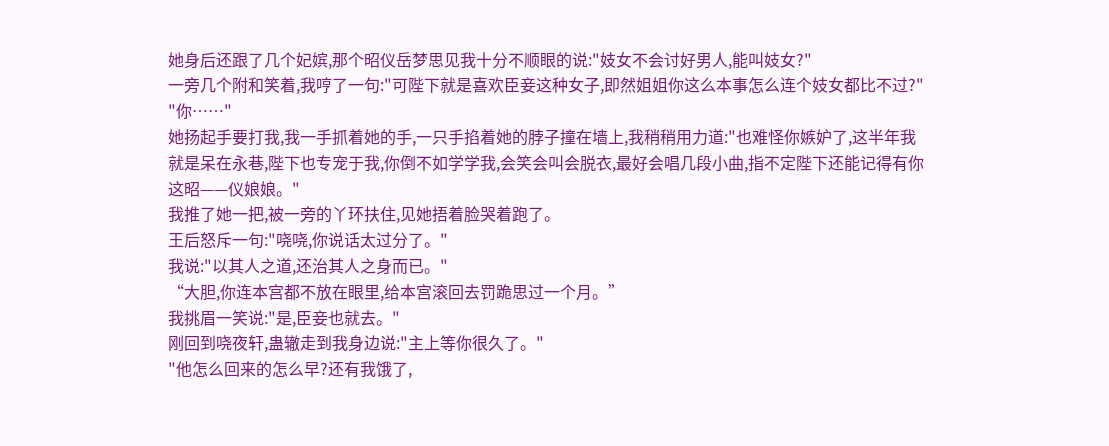她身后还跟了几个妃嫔,那个昭仪岳梦思见我十分不顺眼的说:"妓女不会讨好男人,能叫妓女?"
一旁几个附和笑着,我哼了一句:"可陛下就是喜欢臣妾这种女子,即然姐姐你这么本事怎么连个妓女都比不过?"
"你……"
她扬起手要打我,我一手抓着她的手,一只手掐着她的脖子撞在墙上,我稍稍用力道:"也难怪你嫉妒了,这半年我就是呆在永巷,陛下也专宠于我,你倒不如学学我,会笑会叫会脱衣,最好会唱几段小曲,指不定陛下还能记得有你这昭——仪娘娘。"
我推了她一把,被一旁的丫环扶住,见她捂着脸哭着跑了。
王后怒斥一句:"哓哓,你说话太过分了。"
我说:"以其人之道,还治其人之身而已。"
“大胆,你连本宫都不放在眼里,给本宫滚回去罚跪思过一个月。”
我挑眉一笑说:"是,臣妾也就去。"
刚回到哓夜轩,蛊辙走到我身边说:"主上等你很久了。"
"他怎么回来的怎么早?还有我饿了,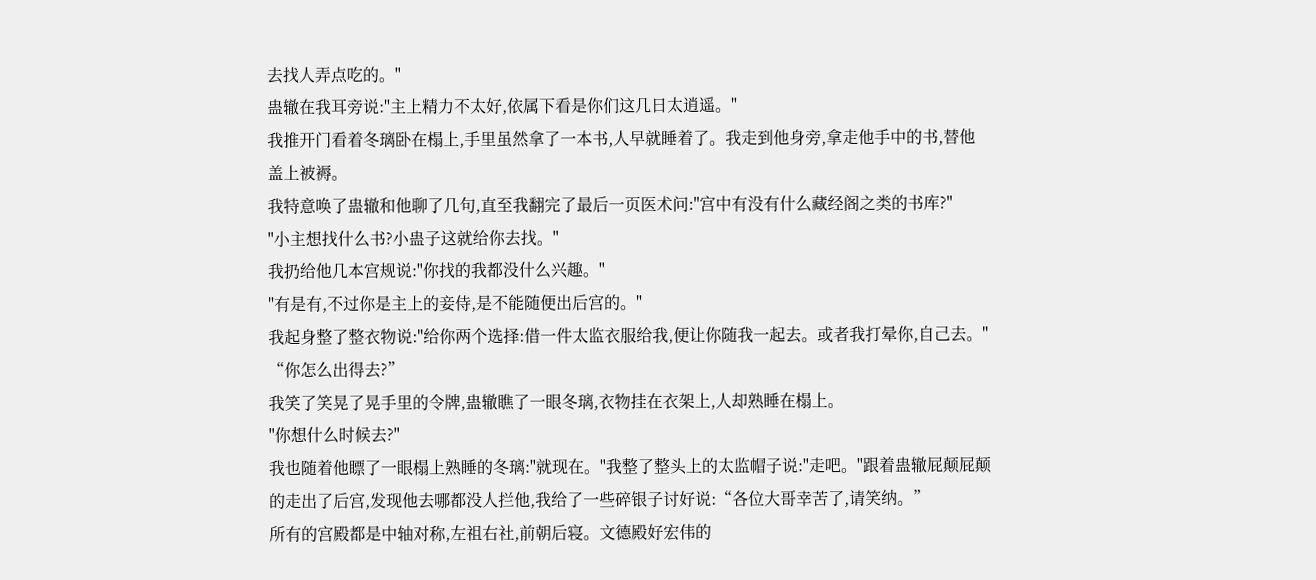去找人弄点吃的。"
蛊辙在我耳旁说:"主上精力不太好,依属下看是你们这几日太逍遥。"
我推开门看着冬璃卧在榻上,手里虽然拿了一本书,人早就睡着了。我走到他身旁,拿走他手中的书,替他盖上被褥。
我特意唤了蛊辙和他聊了几句,直至我翻完了最后一页医术问:"宫中有没有什么藏经阁之类的书库?"
"小主想找什么书?小蛊子这就给你去找。"
我扔给他几本宫规说:"你找的我都没什么兴趣。"
"有是有,不过你是主上的妾侍,是不能随便出后宫的。"
我起身整了整衣物说:"给你两个选择:借一件太监衣服给我,便让你随我一起去。或者我打晕你,自己去。"
“你怎么出得去?”
我笑了笑晃了晃手里的令牌,蛊辙瞧了一眼冬璃,衣物挂在衣架上,人却熟睡在榻上。
"你想什么时候去?"
我也随着他瞟了一眼榻上熟睡的冬璃:"就现在。"我整了整头上的太监帽子说:"走吧。"跟着蛊辙屁颠屁颠的走出了后宫,发现他去哪都没人拦他,我给了一些碎银子讨好说:“各位大哥幸苦了,请笑纳。”
所有的宫殿都是中轴对称,左祖右社,前朝后寝。文德殿好宏伟的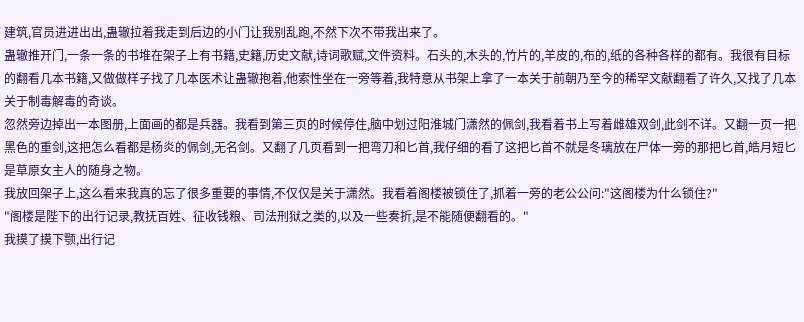建筑,官员进进出出,蛊辙拉着我走到后边的小门让我别乱跑,不然下次不带我出来了。
蛊辙推开门,一条一条的书堆在架子上有书籍,史籍,历史文献,诗词歌赋,文件资料。石头的,木头的,竹片的,羊皮的,布的,纸的各种各样的都有。我很有目标的翻看几本书籍,又做做样子找了几本医术让蛊辙抱着,他索性坐在一旁等着,我特意从书架上拿了一本关于前朝乃至今的稀罕文献翻看了许久,又找了几本关于制毒解毒的奇谈。
忽然旁边掉出一本图册,上面画的都是兵器。我看到第三页的时候停住,脑中划过阳淮城门潇然的佩剑,我看着书上写着雌雄双剑,此剑不详。又翻一页一把黑色的重剑,这把怎么看都是杨炎的佩剑,无名剑。又翻了几页看到一把弯刀和匕首,我仔细的看了这把匕首不就是冬璃放在尸体一旁的那把匕首,皓月短匕是草原女主人的随身之物。
我放回架子上,这么看来我真的忘了很多重要的事情,不仅仅是关于潇然。我看着阁楼被锁住了,抓着一旁的老公公问:"这阁楼为什么锁住?"
"阁楼是陛下的出行记录,教抚百姓、征收钱粮、司法刑狱之类的,以及一些奏折,是不能随便翻看的。"
我摸了摸下颚,出行记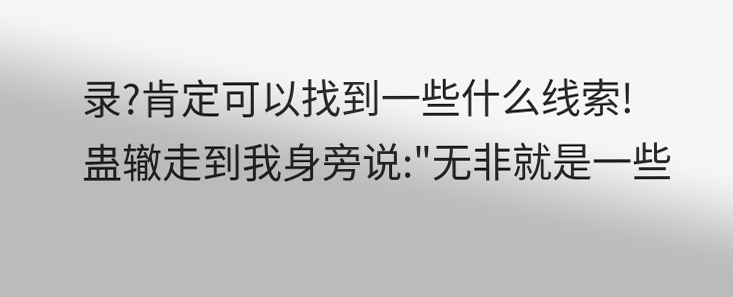录?肯定可以找到一些什么线索!
蛊辙走到我身旁说:"无非就是一些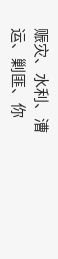赈灾、水利、漕运、剿匪、你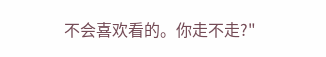不会喜欢看的。你走不走?"